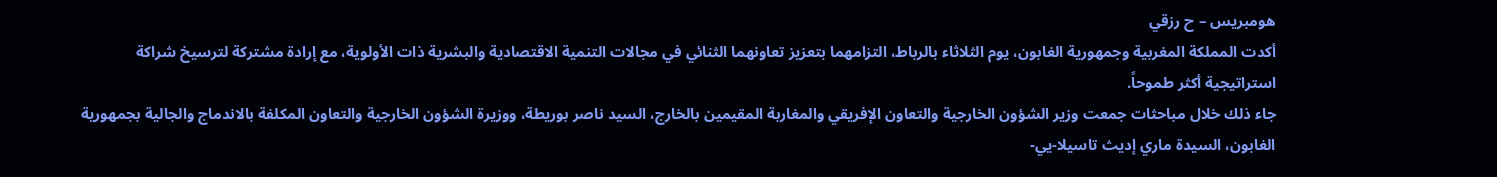هومبريس – ح رزقي
أكدت المملكة المغربية وجمهورية الغابون، يوم الثلاثاء بالرباط، التزامهما بتعزيز تعاونهما الثنائي في مجالات التنمية الاقتصادية والبشرية ذات الأولوية، مع إرادة مشتركة لترسيخ شراكة استراتيجية أكثر طموحاً.
جاء ذلك خلال مباحثات جمعت وزير الشؤون الخارجية والتعاون الإفريقي والمغاربة المقيمين بالخارج، السيد ناصر بوريطة، ووزيرة الشؤون الخارجية والتعاون المكلفة بالاندماج والجالية بجمهورية الغابون، السيدة ماري إديث تاسيلا-يي-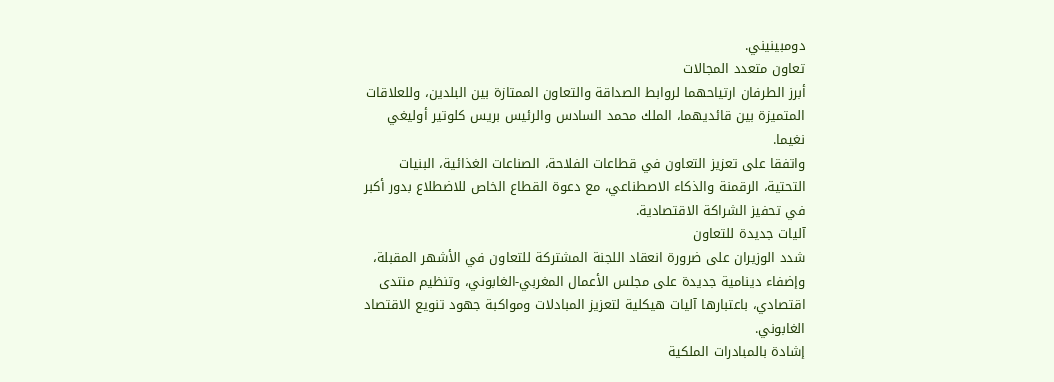دومبينيني.
تعاون متعدد المجالات
أبرز الطرفان ارتياحهما لروابط الصداقة والتعاون الممتازة بين البلدين، وللعلاقات المتميزة بين قائديهما، الملك محمد السادس والرئيس بريس كلوتير أوليغي نغيما.
واتفقا على تعزيز التعاون في قطاعات الفلاحة، الصناعات الغذائية، البنيات التحتية، الرقمنة والذكاء الاصطناعي، مع دعوة القطاع الخاص للاضطلاع بدور أكبر في تحفيز الشراكة الاقتصادية.
آليات جديدة للتعاون
شدد الوزيران على ضرورة انعقاد اللجنة المشتركة للتعاون في الأشهر المقبلة، وإضفاء دينامية جديدة على مجلس الأعمال المغربي-الغابوني، وتنظيم منتدى اقتصادي، باعتبارها آليات هيكلية لتعزيز المبادلات ومواكبة جهود تنويع الاقتصاد الغابوني.
إشادة بالمبادرات الملكية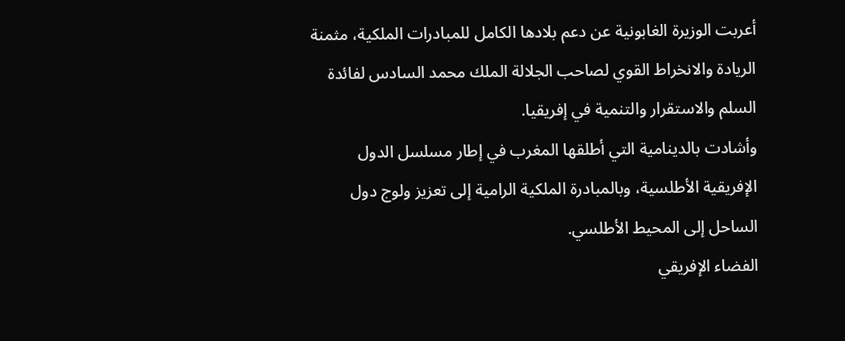أعربت الوزيرة الغابونية عن دعم بلادها الكامل للمبادرات الملكية، مثمنة الريادة والانخراط القوي لصاحب الجلالة الملك محمد السادس لفائدة السلم والاستقرار والتنمية في إفريقيا.
وأشادت بالدينامية التي أطلقها المغرب في إطار مسلسل الدول الإفريقية الأطلسية، وبالمبادرة الملكية الرامية إلى تعزيز ولوج دول الساحل إلى المحيط الأطلسي.
الفضاء الإفريقي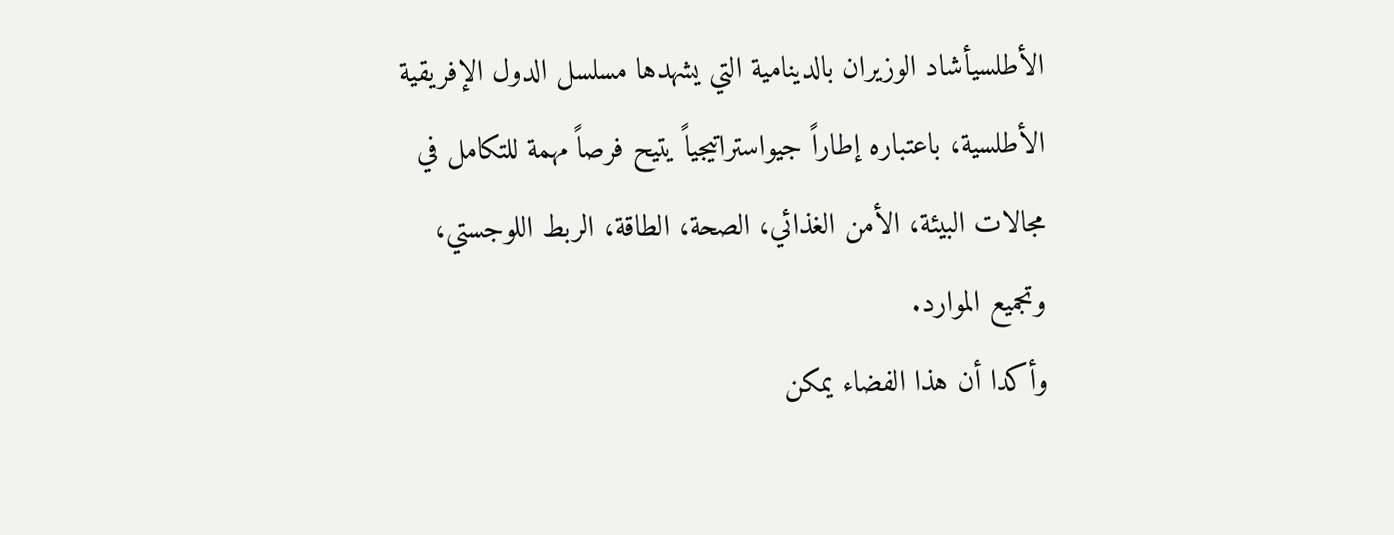الأطلسيأشاد الوزيران بالدينامية التي يشهدها مسلسل الدول الإفريقية الأطلسية، باعتباره إطاراً جيواستراتيجياً يتيح فرصاً مهمة للتكامل في مجالات البيئة، الأمن الغذائي، الصحة، الطاقة، الربط اللوجستي، وتجميع الموارد.
وأكدا أن هذا الفضاء يمكن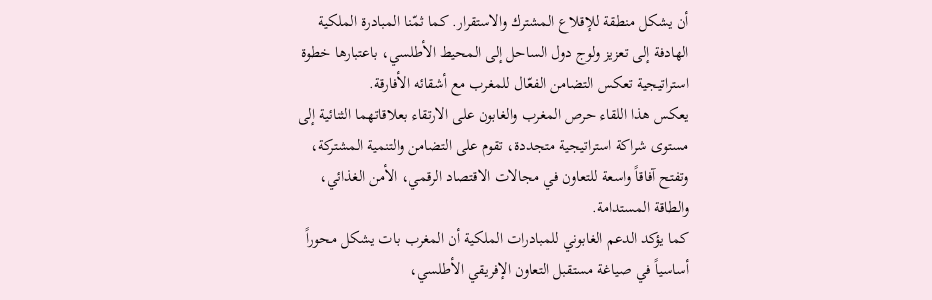أن يشكل منطقة للإقلاع المشترك والاستقرار. كما ثمّنا المبادرة الملكية الهادفة إلى تعزيز ولوج دول الساحل إلى المحيط الأطلسي، باعتبارها خطوة استراتيجية تعكس التضامن الفعّال للمغرب مع أشقائه الأفارقة.
يعكس هذا اللقاء حرص المغرب والغابون على الارتقاء بعلاقاتهما الثنائية إلى مستوى شراكة استراتيجية متجددة، تقوم على التضامن والتنمية المشتركة، وتفتح آفاقاً واسعة للتعاون في مجالات الاقتصاد الرقمي، الأمن الغذائي، والطاقة المستدامة.
كما يؤكد الدعم الغابوني للمبادرات الملكية أن المغرب بات يشكل محوراً أساسياً في صياغة مستقبل التعاون الإفريقي الأطلسي،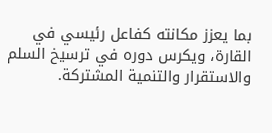بما يعزز مكانته كفاعل رئيسي في القارة، ويكرس دوره في ترسيخ السلم والاستقرار والتنمية المشتركة.